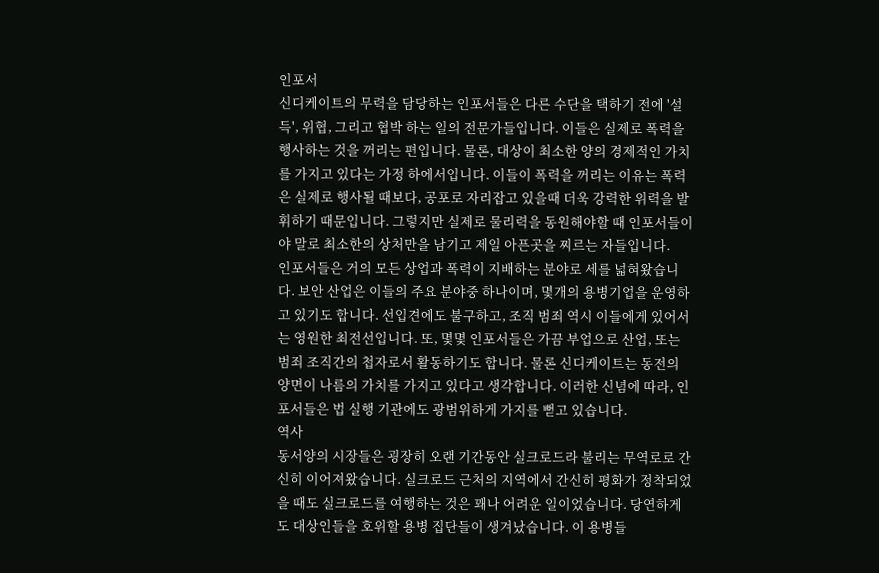인포서
신디케이트의 무력을 담당하는 인포서들은 다른 수단을 택하기 전에 '설득', 위협, 그리고 협박 하는 일의 전문가들입니다. 이들은 실제로 폭력을 행사하는 것을 꺼리는 편입니다. 물론, 대상이 최소한 양의 경제적인 가치를 가지고 있다는 가정 하에서입니다. 이들이 폭력을 꺼리는 이유는 폭력은 실제로 행사될 때보다, 공포로 자리잡고 있을때 더욱 강력한 위력을 발휘하기 때문입니다. 그렇지만 실제로 물리력을 동원해야할 때 인포서들이야 말로 최소한의 상처만을 남기고 제일 아픈곳을 찌르는 자들입니다.
인포서들은 거의 모든 상업과 폭력이 지배하는 분야로 세를 넓혀왔습니다. 보안 산업은 이들의 주요 분야중 하나이며, 몇개의 용병기업을 운영하고 있기도 합니다. 선입견에도 불구하고, 조직 범죄 역시 이들에게 있어서는 영원한 최전선입니다. 또, 몇몇 인포서들은 가끔 부업으로 산업, 또는 범죄 조직간의 첩자로서 활동하기도 합니다. 물론 신디케이트는 동전의 양면이 나름의 가치를 가지고 있다고 생각합니다. 이러한 신념에 따라, 인포서들은 법 실행 기관에도 광범위하게 가지를 뻗고 있습니다.
역사
동서양의 시장들은 굉장히 오랜 기간동안 실크로드라 불리는 무역로로 간신히 이어져왔습니다. 실크로드 근처의 지역에서 간신히 평화가 정착되었을 때도 실크로드를 여행하는 것은 꽤나 어려운 일이었습니다. 당연하게도 대상인들을 호위할 용병 집단들이 생겨났습니다. 이 용병들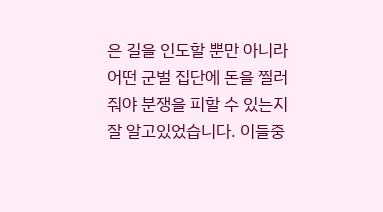은 길을 인도할 뿐만 아니라 어떤 군벌 집단에 돈을 찔러줘야 분쟁을 피할 수 있는지 잘 알고있었습니다. 이들중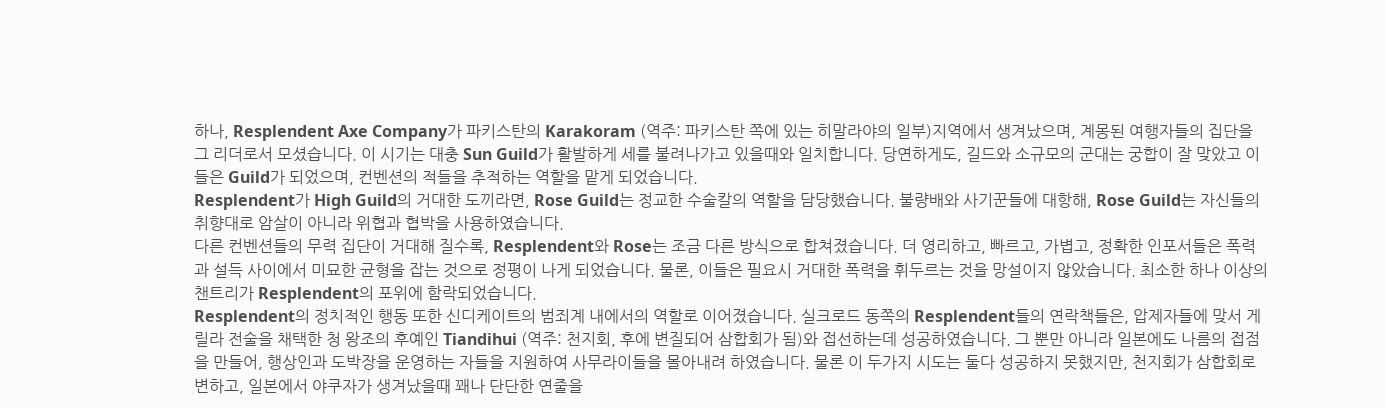하나, Resplendent Axe Company가 파키스탄의 Karakoram (역주: 파키스탄 쪽에 있는 히말라야의 일부)지역에서 생겨났으며, 계몽된 여행자들의 집단을 그 리더로서 모셨습니다. 이 시기는 대충 Sun Guild가 활발하게 세를 불려나가고 있을때와 일치합니다. 당연하게도, 길드와 소규모의 군대는 궁합이 잘 맞았고 이들은 Guild가 되었으며, 컨벤션의 적들을 추적하는 역할을 맡게 되었습니다.
Resplendent가 High Guild의 거대한 도끼라면, Rose Guild는 정교한 수술칼의 역할을 담당했습니다. 불량배와 사기꾼들에 대항해, Rose Guild는 자신들의 취향대로 암살이 아니라 위협과 협박을 사용하였습니다.
다른 컨벤션들의 무력 집단이 거대해 질수록, Resplendent와 Rose는 조금 다른 방식으로 합쳐졌습니다. 더 영리하고, 빠르고, 가볍고, 정확한 인포서들은 폭력과 설득 사이에서 미묘한 균형을 잡는 것으로 정평이 나게 되었습니다. 물론, 이들은 필요시 거대한 폭력을 휘두르는 것을 망설이지 않았습니다. 최소한 하나 이상의 챈트리가 Resplendent의 포위에 함락되었습니다.
Resplendent의 정치적인 행동 또한 신디케이트의 범죄계 내에서의 역할로 이어졌습니다. 실크로드 동쪽의 Resplendent들의 연락책들은, 압제자들에 맞서 게릴라 전술을 채택한 청 왕조의 후예인 Tiandihui (역주: 천지회, 후에 변질되어 삼합회가 됨)와 접선하는데 성공하였습니다. 그 뿐만 아니라 일본에도 나름의 접점을 만들어, 행상인과 도박장을 운영하는 자들을 지원하여 사무라이들을 몰아내려 하였습니다. 물론 이 두가지 시도는 둘다 성공하지 못했지만, 천지회가 삼합회로 변하고, 일본에서 야쿠자가 생겨났을때 꽤나 단단한 연줄을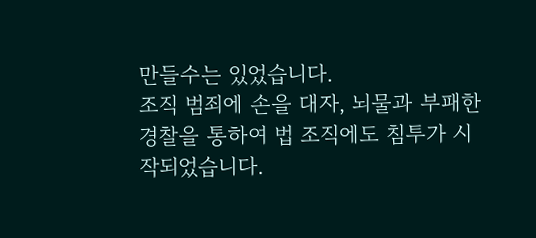만들수는 있었습니다.
조직 범죄에 손을 대자, 뇌물과 부패한 경찰을 통하여 법 조직에도 침투가 시작되었습니다.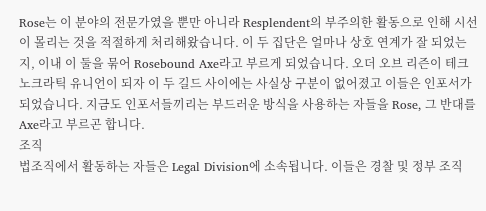Rose는 이 분야의 전문가였을 뿐만 아니라 Resplendent의 부주의한 활동으로 인해 시선이 몰리는 것을 적절하게 처리해왔습니다. 이 두 집단은 얼마나 상호 연계가 잘 되었는지, 이내 이 둘을 묶어 Rosebound Axe라고 부르게 되었습니다. 오더 오브 리즌이 테크노크라틱 유니언이 되자 이 두 길드 사이에는 사실상 구분이 없어졌고 이들은 인포서가 되었습니다. 지금도 인포서들끼리는 부드러운 방식을 사용하는 자들을 Rose, 그 반대를 Axe라고 부르곤 합니다.
조직
법조직에서 활동하는 자들은 Legal Division에 소속됩니다. 이들은 경찰 및 정부 조직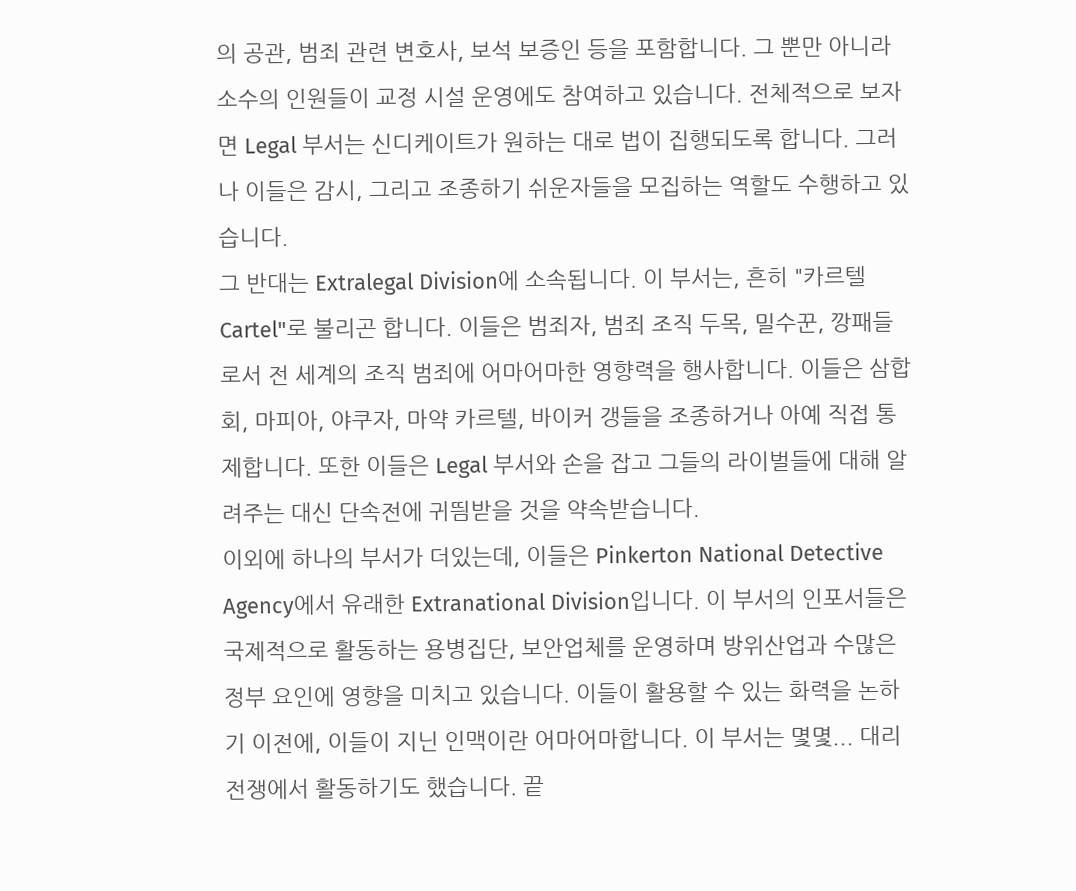의 공관, 범죄 관련 변호사, 보석 보증인 등을 포함합니다. 그 뿐만 아니라 소수의 인원들이 교정 시설 운영에도 참여하고 있습니다. 전체적으로 보자면 Legal 부서는 신디케이트가 원하는 대로 법이 집행되도록 합니다. 그러나 이들은 감시, 그리고 조종하기 쉬운자들을 모집하는 역할도 수행하고 있습니다.
그 반대는 Extralegal Division에 소속됩니다. 이 부서는, 흔히 "카르텔Cartel"로 불리곤 합니다. 이들은 범죄자, 범죄 조직 두목, 밀수꾼, 깡패들로서 전 세계의 조직 범죄에 어마어마한 영향력을 행사합니다. 이들은 삼합회, 마피아, 야쿠자, 마약 카르텔, 바이커 갱들을 조종하거나 아예 직접 통제합니다. 또한 이들은 Legal 부서와 손을 잡고 그들의 라이벌들에 대해 알려주는 대신 단속전에 귀띔받을 것을 약속받습니다.
이외에 하나의 부서가 더있는데, 이들은 Pinkerton National Detective Agency에서 유래한 Extranational Division입니다. 이 부서의 인포서들은 국제적으로 활동하는 용병집단, 보안업체를 운영하며 방위산업과 수많은 정부 요인에 영향을 미치고 있습니다. 이들이 활용할 수 있는 화력을 논하기 이전에, 이들이 지닌 인맥이란 어마어마합니다. 이 부서는 몇몇... 대리 전쟁에서 활동하기도 했습니다. 끝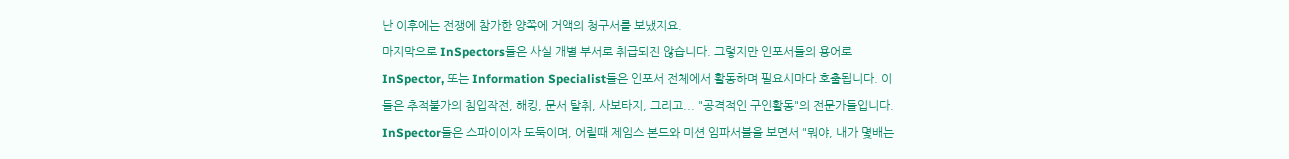난 이후에는 전쟁에 참가한 양쪽에 거액의 청구서를 보냈지요.
마지막으로 InSpectors들은 사실 개별 부서로 취급되진 않습니다. 그렇지만 인포서들의 용어로 InSpector, 또는 Information Specialist들은 인포서 전체에서 활동하며 필요시마다 호출됩니다. 이들은 추적불가의 침입작전, 해킹, 문서 탈취, 사보타지, 그리고... "공격적인 구인활동"의 전문가들입니다. InSpector들은 스파이이자 도둑이며, 어릴때 제임스 본드와 미션 임파서블을 보면서 "뭐야, 내가 몇배는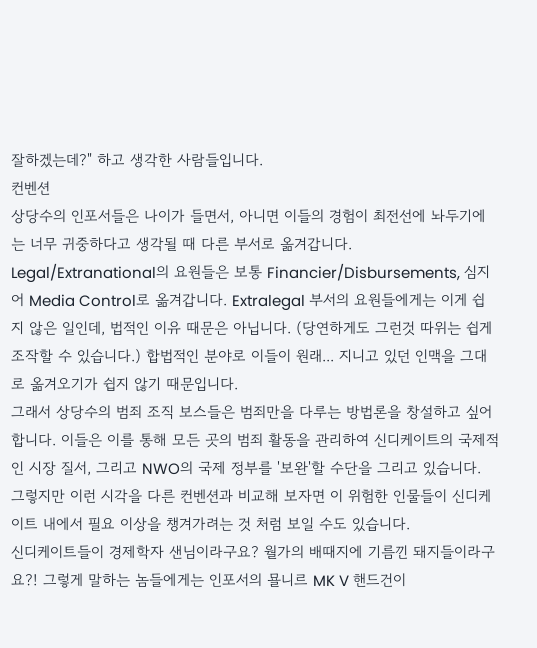잘하겠는데?" 하고 생각한 사람들입니다.
컨벤션
상당수의 인포서들은 나이가 들면서, 아니면 이들의 경험이 최전선에 놔두기에는 너무 귀중하다고 생각될 때 다른 부서로 옮겨갑니다. Legal/Extranational의 요원들은 보통 Financier/Disbursements, 심지어 Media Control로 옮겨갑니다. Extralegal 부서의 요원들에게는 이게 쉽지 않은 일인데, 법적인 이유 때문은 아닙니다. (당연하게도 그런것 따위는 쉽게 조작할 수 있습니다.) 합법적인 분야로 이들이 원래... 지니고 있던 인맥을 그대로 옮겨오기가 쉽지 않기 때문입니다.
그래서 상당수의 범죄 조직 보스들은 범죄만을 다루는 방법론을 창설하고 싶어합니다. 이들은 이를 통해 모든 곳의 범죄 활동을 관리하여 신디케이트의 국제적인 시장 질서, 그리고 NWO의 국제 정부를 '보완'할 수단을 그리고 있습니다. 그렇지만 이런 시각을 다른 컨벤션과 비교해 보자면 이 위험한 인물들이 신디케이트 내에서 필요 이상을 챙겨가려는 것 처럼 보일 수도 있습니다.
신디케이트들이 경제학자 샌님이라구요? 월가의 배때지에 기름낀 돼지들이라구요?! 그렇게 말하는 놈들에게는 인포서의 묠니르 MK V 핸드건이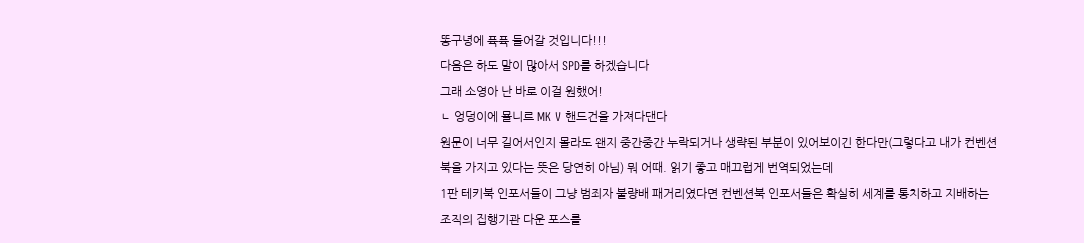똥구녕에 퓩퓩 들어갈 것입니다!!!
다음은 하도 말이 많아서 SPD를 하겠습니다
그래 소영아 난 바로 이걸 원했어!
ㄴ 엉덩이에 묠니르 MK V 핸드건을 가져다댄다
원문이 너무 길어서인지 몰라도 왠지 중간중간 누락되거나 생략된 부분이 있어보이긴 한다만(그렇다고 내가 컨벤션북을 가지고 있다는 뜻은 당연히 아님) 뭐 어때. 읽기 좋고 매끄럽게 번역되었는데
1판 테키북 인포서들이 그냥 범죄자 불량배 패거리였다면 컨벤션북 인포서들은 확실히 세계를 통치하고 지배하는 조직의 집행기관 다운 포스를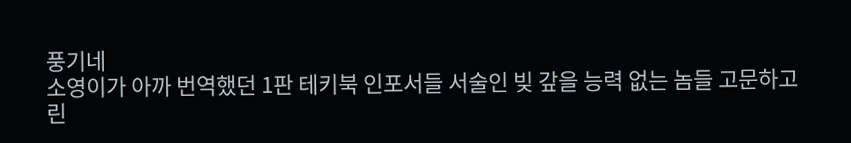풍기네
소영이가 아까 번역했던 1판 테키북 인포서들 서술인 빚 갚을 능력 없는 놈들 고문하고 린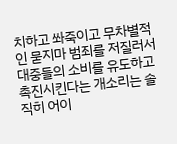치하고 쏴죽이고 무차별적인 묻지마 범죄를 저질러서 대중들의 소비를 유도하고 촉진시킨다는 개소리는 솔직히 어이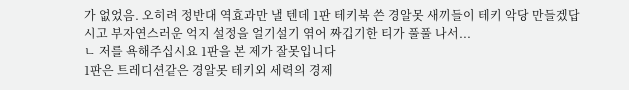가 없었음. 오히려 정반대 역효과만 낼 텐데 1판 테키북 쓴 경알못 새끼들이 테키 악당 만들겠답시고 부자연스러운 억지 설정을 얼기설기 엮어 짜깁기한 티가 풀풀 나서...
ㄴ 저를 욕해주십시요 1판을 본 제가 잘못입니다
1판은 트레디션같은 경알못 테키외 세력의 경제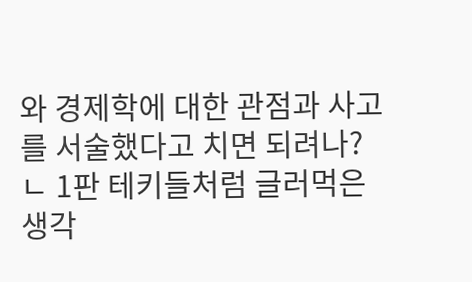와 경제학에 대한 관점과 사고를 서술했다고 치면 되려나?
ㄴ 1판 테키들처럼 글러먹은 생각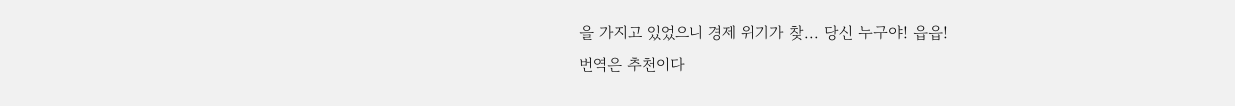을 가지고 있었으니 경제 위기가 찾... 당신 누구야! 읍읍!
번역은 추천이다